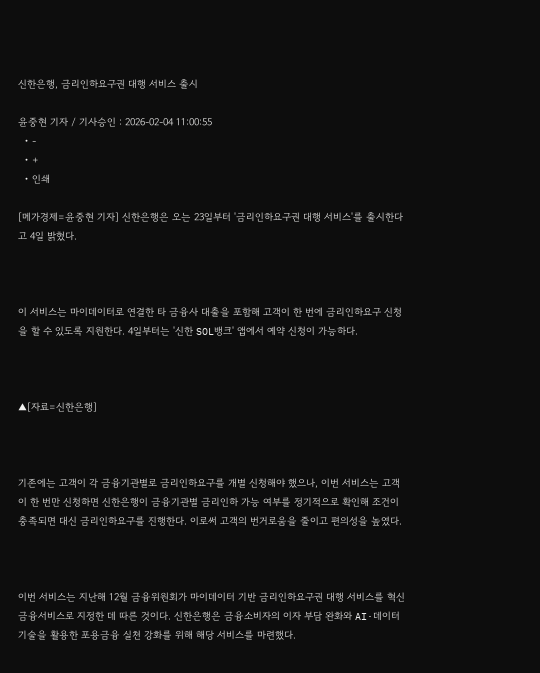신한은행, 금리인하요구권 대행 서비스 출시

윤중현 기자 / 기사승인 : 2026-02-04 11:00:55
  • -
  • +
  • 인쇄

[메가경제=윤중현 기자] 신한은행은 오는 23일부터 '금리인하요구권 대행 서비스'를 출시한다고 4일 밝혔다.



이 서비스는 마이데이터로 연결한 타 금융사 대출을 포함해 고객이 한 번에 금리인하요구 신청을 할 수 있도록 지원한다. 4일부터는 '신한 SOL뱅크' 앱에서 예약 신청이 가능하다.



▲[자료=신한은행]



기존에는 고객이 각 금융기관별로 금리인하요구를 개별 신청해야 했으나, 이번 서비스는 고객이 한 번만 신청하면 신한은행이 금융기관별 금리인하 가능 여부를 정기적으로 확인해 조건이 충족되면 대신 금리인하요구를 진행한다. 이로써 고객의 번거로움을 줄이고 편의성을 높였다.



이번 서비스는 지난해 12월 금융위원회가 마이데이터 기반 금리인하요구권 대행 서비스를 혁신금융서비스로 지정한 데 따른 것이다. 신한은행은 금융소비자의 이자 부담 완화와 AI·데이터 기술을 활용한 포용금융 실천 강화를 위해 해당 서비스를 마련했다.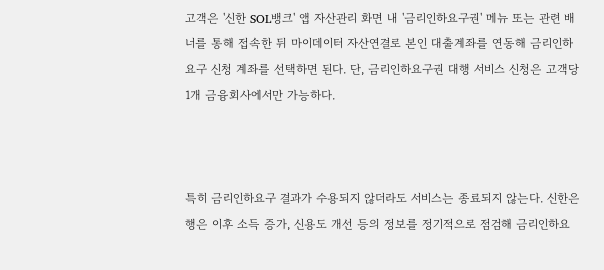고객은 '신한 SOL뱅크' 앱 자산관리 화면 내 '금리인하요구권' 메뉴 또는 관련 배너를 통해 접속한 뒤 마이데이터 자산연결로 본인 대출계좌를 연동해 금리인하요구 신청 계좌를 선택하면 된다. 단, 금리인하요구권 대행 서비스 신청은 고객당 1개 금융회사에서만 가능하다.



특히 금리인하요구 결과가 수용되지 않더라도 서비스는 종료되지 않는다. 신한은행은 이후 소득 증가, 신용도 개선 등의 정보를 정기적으로 점검해 금리인하요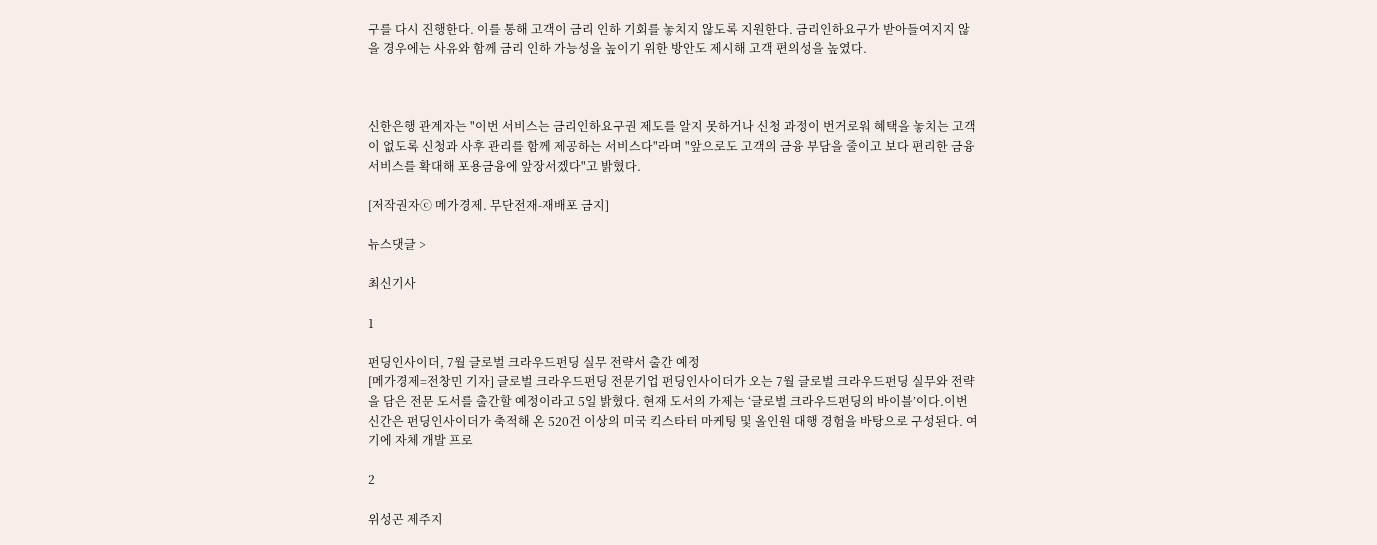구를 다시 진행한다. 이를 통해 고객이 금리 인하 기회를 놓치지 않도록 지원한다. 금리인하요구가 받아들여지지 않을 경우에는 사유와 함께 금리 인하 가능성을 높이기 위한 방안도 제시해 고객 편의성을 높였다.



신한은행 관계자는 "이번 서비스는 금리인하요구권 제도를 알지 못하거나 신청 과정이 번거로워 혜택을 놓치는 고객이 없도록 신청과 사후 관리를 함께 제공하는 서비스다"라며 "앞으로도 고객의 금융 부담을 줄이고 보다 편리한 금융 서비스를 확대해 포용금융에 앞장서겠다"고 밝혔다.

[저작권자ⓒ 메가경제. 무단전재-재배포 금지]

뉴스댓글 >

최신기사

1

펀딩인사이더, 7월 글로벌 크라우드펀딩 실무 전략서 출간 예정
[메가경제=전창민 기자] 글로벌 크라우드펀딩 전문기업 펀딩인사이더가 오는 7월 글로벌 크라우드펀딩 실무와 전략을 담은 전문 도서를 출간할 예정이라고 5일 밝혔다. 현재 도서의 가제는 ‘글로벌 크라우드펀딩의 바이블’이다.이번 신간은 펀딩인사이더가 축적해 온 520건 이상의 미국 킥스타터 마케팅 및 올인원 대행 경험을 바탕으로 구성된다. 여기에 자체 개발 프로

2

위성곤 제주지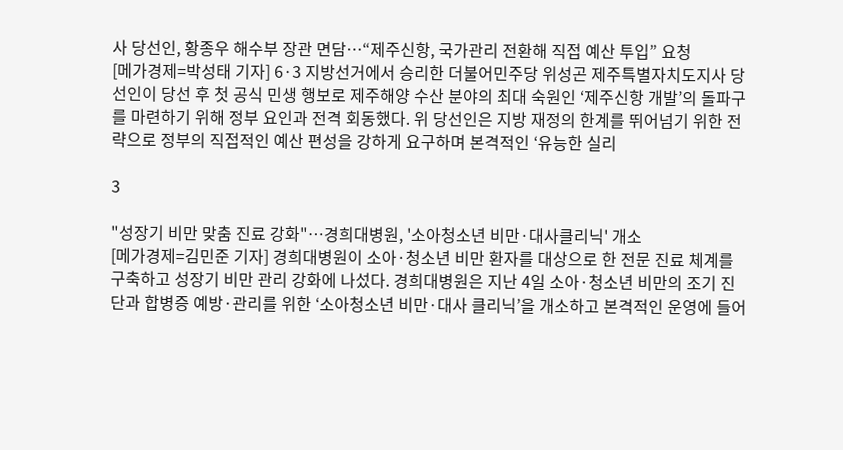사 당선인, 황종우 해수부 장관 면담…“제주신항, 국가관리 전환해 직접 예산 투입” 요청
[메가경제=박성태 기자] 6·3 지방선거에서 승리한 더불어민주당 위성곤 제주특별자치도지사 당선인이 당선 후 첫 공식 민생 행보로 제주해양 수산 분야의 최대 숙원인 ‘제주신항 개발’의 돌파구를 마련하기 위해 정부 요인과 전격 회동했다. 위 당선인은 지방 재정의 한계를 뛰어넘기 위한 전략으로 정부의 직접적인 예산 편성을 강하게 요구하며 본격적인 ‘유능한 실리

3

"성장기 비만 맞춤 진료 강화"…경희대병원, '소아청소년 비만·대사클리닉' 개소
[메가경제=김민준 기자] 경희대병원이 소아·청소년 비만 환자를 대상으로 한 전문 진료 체계를 구축하고 성장기 비만 관리 강화에 나섰다. 경희대병원은 지난 4일 소아·청소년 비만의 조기 진단과 합병증 예방·관리를 위한 ‘소아청소년 비만·대사 클리닉’을 개소하고 본격적인 운영에 들어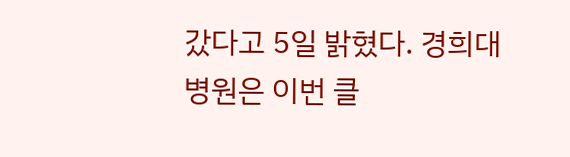갔다고 5일 밝혔다. 경희대병원은 이번 클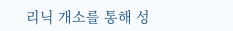리닉 개소를 통해 성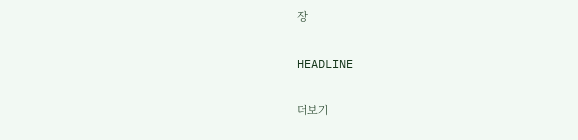장

HEADLINE

더보기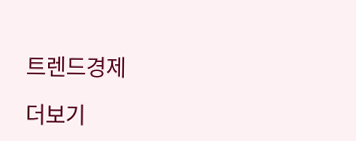트렌드경제

더보기